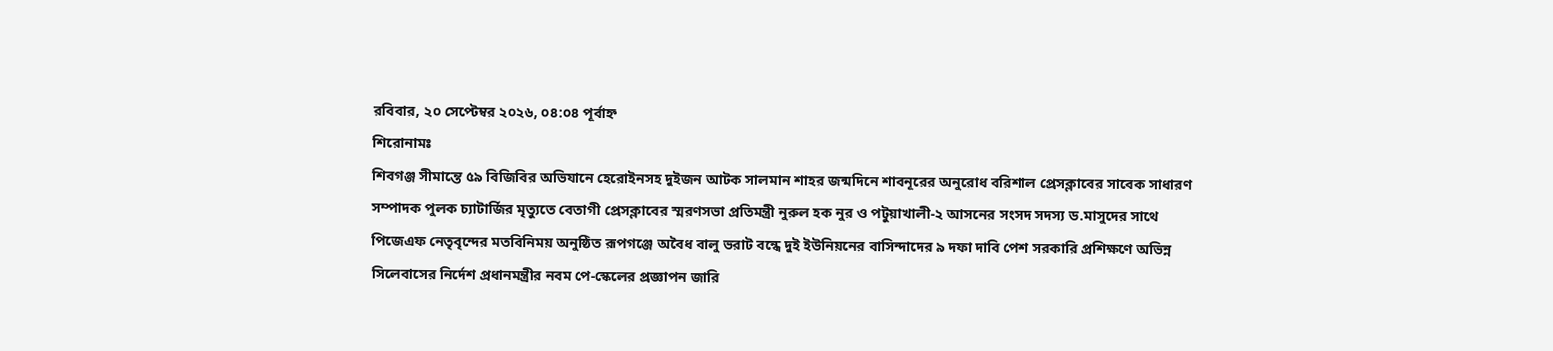রবিবার, ২০ সেপ্টেম্বর ২০২৬, ০৪:০৪ পূর্বাহ্ন
শিরোনামঃ
শিবগঞ্জ সীমান্তে ৫৯ বিজিবির অভিযানে হেরোইনসহ দুইজন আটক সালমান শাহর জন্মদিনে শাবনূরের অনুরোধ বরিশাল প্রেসক্লাবের সাবেক সাধারণ সম্পাদক পুলক চ্যাটার্জির মৃত্যুতে বেতাগী প্রেসক্লাবের স্মরণসভা প্রতিমন্ত্রী নুরুল হক নুর ও পটুয়াখালী-২ আসনের সংসদ সদস্য ড.মাসুদের সাথে পিজেএফ নেতৃবৃন্দের মতবিনিময় অনুষ্ঠিত রূপগঞ্জে অবৈধ বালু ভরাট বন্ধে দুই ইউনিয়নের বাসিন্দাদের ৯ দফা দাবি পেশ সরকারি প্রশিক্ষণে অভিন্ন সিলেবাসের নির্দেশ প্রধানমন্ত্রীর নবম পে-স্কেলের প্রজ্ঞাপন জারি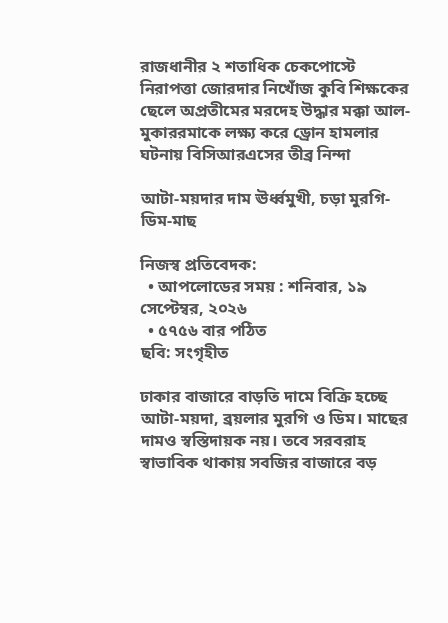রাজধানীর ২ শতাধিক চেকপোস্টে নিরাপত্তা জোরদার নিখোঁজ কুবি শিক্ষকের ছেলে অপ্রতীমের মরদেহ উদ্ধার মক্কা আল-মুকাররমাকে লক্ষ্য করে ড্রোন হামলার ঘটনায় বিসিআরএসের তীব্র নিন্দা

আটা-ময়দার দাম ঊর্ধ্বমুখী, চড়া মুরগি-ডিম-মাছ

নিজস্ব প্রতিবেদক:
  • আপলোডের সময় : শনিবার, ১৯ সেপ্টেম্বর, ২০২৬
  • ৫৭৫৬ বার পঠিত
ছবি: সংগৃহীত

ঢাকার বাজারে বাড়তি দামে বিক্রি হচ্ছে আটা-ময়দা, ব্রয়লার মুরগি ও ডিম। মাছের দামও স্বস্তিদায়ক নয়। তবে সরবরাহ স্বাভাবিক থাকায় সবজির বাজারে বড়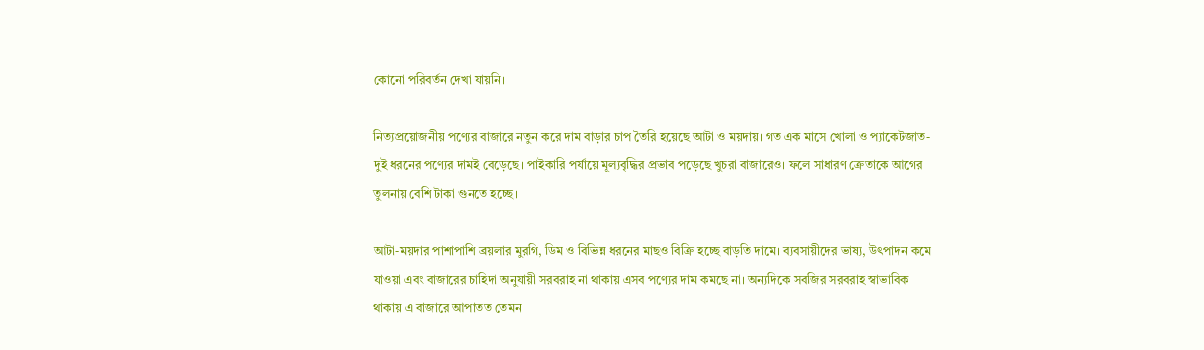কোনো পরিবর্তন দেখা যায়নি।

নিত্যপ্রয়োজনীয় পণ্যের বাজারে নতুন করে দাম বাড়ার চাপ তৈরি হয়েছে আটা ও ময়দায়। গত এক মাসে খোলা ও প্যাকেটজাত-দুই ধরনের পণ্যের দামই বেড়েছে। পাইকারি পর্যায়ে মূল্যবৃদ্ধির প্রভাব পড়েছে খুচরা বাজারেও। ফলে সাধারণ ক্রেতাকে আগের তুলনায় বেশি টাকা গুনতে হচ্ছে।

আটা-ময়দার পাশাপাশি ব্রয়লার মুরগি, ডিম ও বিভিন্ন ধরনের মাছও বিক্রি হচ্ছে বাড়তি দামে। ব্যবসায়ীদের ভাষ্য, উৎপাদন কমে যাওয়া এবং বাজারের চাহিদা অনুযায়ী সরবরাহ না থাকায় এসব পণ্যের দাম কমছে না। অন্যদিকে সবজির সরবরাহ স্বাভাবিক থাকায় এ বাজারে আপাতত তেমন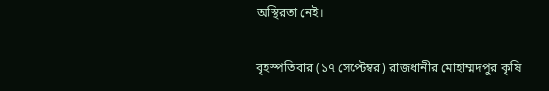অস্থিরতা নেই।

বৃহস্পতিবার (১৭ সেপ্টেম্বর) রাজধানীর মোহাম্মদপুর কৃষি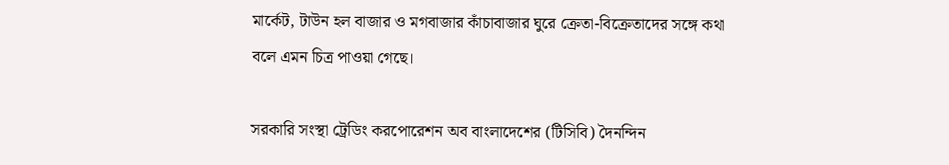মার্কেট, টাউন হল বাজার ও মগবাজার কাঁচাবাজার ঘুরে ক্রেতা-বিক্রেতাদের সঙ্গে কথা বলে এমন চিত্র পাওয়া গেছে।

সরকারি সংস্থা ট্রেডিং করপোরেশন অব বাংলাদেশের (টিসিবি) দৈনন্দিন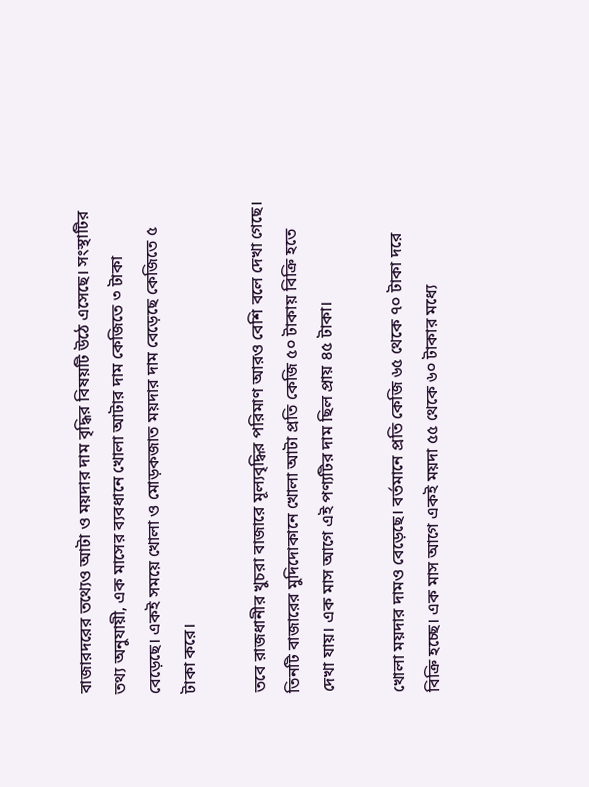বাজারদরের তথ্যেও আটা ও ময়দার দাম বৃদ্ধির বিষয়টি উঠে এসেছে। সংস্থাটির তথ্য অনুযায়ী, এক মাসের ব্যবধানে খোলা আটার দাম কেজিতে ৩ টাকা বেড়েছে। একই সময়ে খোলা ও মোড়কজাত ময়দার দাম বেড়েছে কেজিতে ৫ টাকা করে।

তবে রাজধানীর খুচরা বাজারে মূল্যবৃদ্ধির পরিমাণ আরও বেশি বলে দেখা গেছে। তিনটি বাজারের মুদিদোকানে খোলা আটা প্রতি কেজি ৫০ টাকায় বিক্রি হতে দেখা যায়। এক মাস আগে এই পণ্যটির দাম ছিল প্রায় ৪৫ টাকা।

খোলা ময়দার দামও বেড়েছে। বর্তমানে প্রতি কেজি ৬৫ থেকে ৭০ টাকা দরে বিক্রি হচ্ছে। এক মাস আগে একই ময়দা ৫৫ থেকে ৬০ টাকার মধ্যে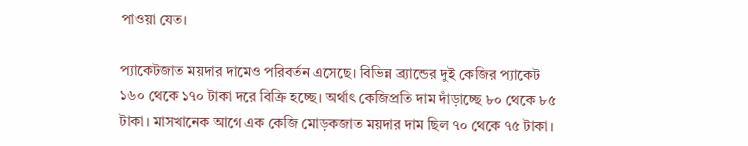পাওয়া যেত।

প্যাকেটজাত ময়দার দামেও পরিবর্তন এসেছে। বিভিন্ন ব্র্যান্ডের দুই কেজির প্যাকেট ১৬০ থেকে ১৭০ টাকা দরে বিক্রি হচ্ছে। অর্থাৎ কেজিপ্রতি দাম দাঁড়াচ্ছে ৮০ থেকে ৮৫ টাকা। মাসখানেক আগে এক কেজি মোড়কজাত ময়দার দাম ছিল ৭০ থেকে ৭৫ টাকা।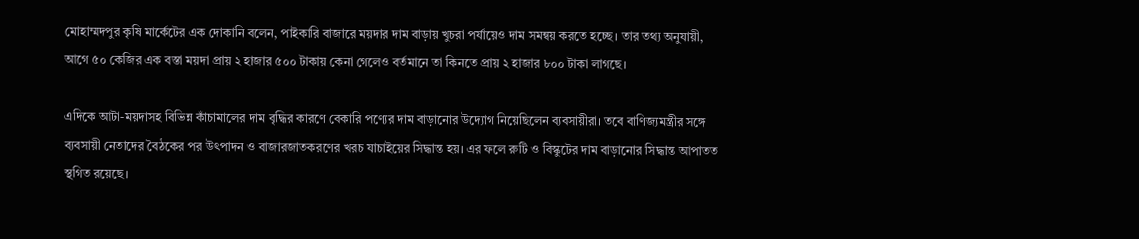মোহাম্মদপুর কৃষি মার্কেটের এক দোকানি বলেন, পাইকারি বাজারে ময়দার দাম বাড়ায় খুচরা পর্যায়েও দাম সমন্বয় করতে হচ্ছে। তার তথ্য অনুযায়ী, আগে ৫০ কেজির এক বস্তা ময়দা প্রায় ২ হাজার ৫০০ টাকায় কেনা গেলেও বর্তমানে তা কিনতে প্রায় ২ হাজার ৮০০ টাকা লাগছে।

এদিকে আটা-ময়দাসহ বিভিন্ন কাঁচামালের দাম বৃদ্ধির কারণে বেকারি পণ্যের দাম বাড়ানোর উদ্যোগ নিয়েছিলেন ব্যবসায়ীরা। তবে বাণিজ্যমন্ত্রীর সঙ্গে ব্যবসায়ী নেতাদের বৈঠকের পর উৎপাদন ও বাজারজাতকরণের খরচ যাচাইয়ের সিদ্ধান্ত হয়। এর ফলে রুটি ও বিস্কুটের দাম বাড়ানোর সিদ্ধান্ত আপাতত স্থগিত রয়েছে।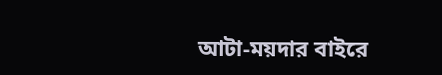আটা-ময়দার বাইরে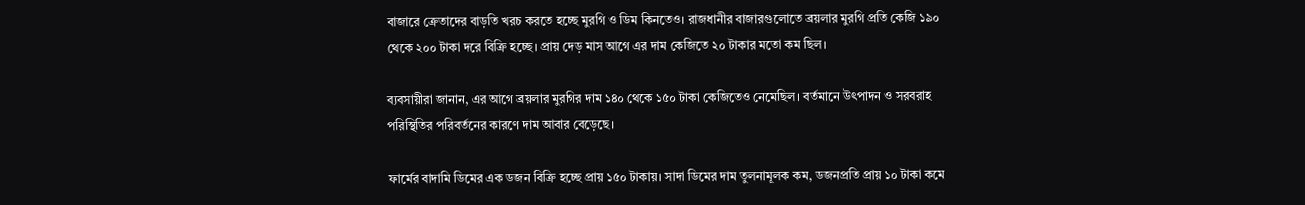বাজারে ক্রেতাদের বাড়তি খরচ করতে হচ্ছে মুরগি ও ডিম কিনতেও। রাজধানীর বাজারগুলোতে ব্রয়লার মুরগি প্রতি কেজি ১৯০ থেকে ২০০ টাকা দরে বিক্রি হচ্ছে। প্রায় দেড় মাস আগে এর দাম কেজিতে ২০ টাকার মতো কম ছিল।

ব্যবসায়ীরা জানান, এর আগে ব্রয়লার মুরগির দাম ১৪০ থেকে ১৫০ টাকা কেজিতেও নেমেছিল। বর্তমানে উৎপাদন ও সরবরাহ পরিস্থিতির পরিবর্তনের কারণে দাম আবার বেড়েছে।

ফার্মের বাদামি ডিমের এক ডজন বিক্রি হচ্ছে প্রায় ১৫০ টাকায়। সাদা ডিমের দাম তুলনামূলক কম, ডজনপ্রতি প্রায় ১০ টাকা কমে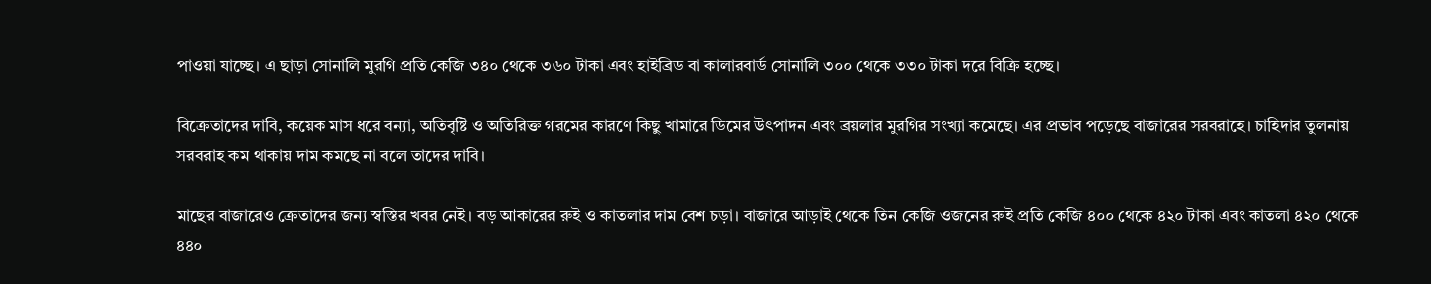পাওয়া যাচ্ছে। এ ছাড়া সোনালি মুরগি প্রতি কেজি ৩৪০ থেকে ৩৬০ টাকা এবং হাইব্রিড বা কালারবার্ড সোনালি ৩০০ থেকে ৩৩০ টাকা দরে বিক্রি হচ্ছে।

বিক্রেতাদের দাবি, কয়েক মাস ধরে বন্যা, অতিবৃষ্টি ও অতিরিক্ত গরমের কারণে কিছু খামারে ডিমের উৎপাদন এবং ব্রয়লার মুরগির সংখ্যা কমেছে। এর প্রভাব পড়েছে বাজারের সরবরাহে। চাহিদার তুলনায় সরবরাহ কম থাকায় দাম কমছে না বলে তাদের দাবি।

মাছের বাজারেও ক্রেতাদের জন্য স্বস্তির খবর নেই। বড় আকারের রুই ও কাতলার দাম বেশ চড়া। বাজারে আড়াই থেকে তিন কেজি ওজনের রুই প্রতি কেজি ৪০০ থেকে ৪২০ টাকা এবং কাতলা ৪২০ থেকে ৪৪০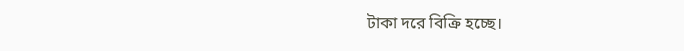টাকা দরে বিক্রি হচ্ছে।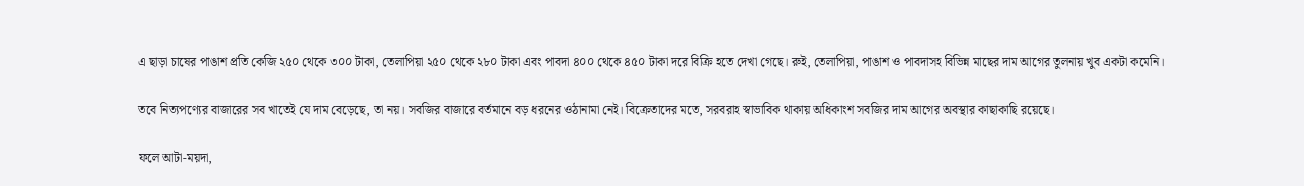এ ছাড়া চাষের পাঙাশ প্রতি কেজি ২৫০ থেকে ৩০০ টাকা, তেলাপিয়া ২৫০ থেকে ২৮০ টাকা এবং পাবদা ৪০০ থেকে ৪৫০ টাকা দরে বিক্রি হতে দেখা গেছে। রুই, তেলাপিয়া, পাঙাশ ও পাবদাসহ বিভিন্ন মাছের দাম আগের তুলনায় খুব একটা কমেনি।

তবে নিত্যপণ্যের বাজারের সব খাতেই যে দাম বেড়েছে, তা নয়। সবজির বাজারে বর্তমানে বড় ধরনের ওঠানামা নেই। বিক্রেতাদের মতে, সরবরাহ স্বাভাবিক থাকায় অধিকাংশ সবজির দাম আগের অবস্থার কাছাকাছি রয়েছে।

ফলে আটা-ময়দা,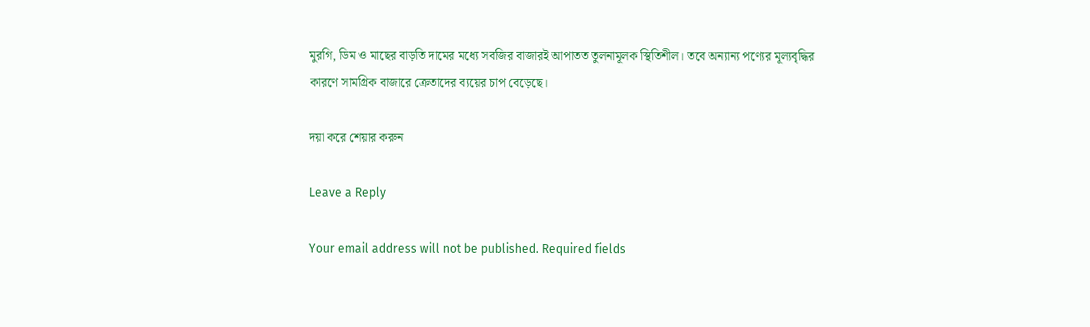মুরগি, ডিম ও মাছের বাড়তি দামের মধ্যে সবজির বাজারই আপাতত তুলনামূলক স্থিতিশীল। তবে অন্যান্য পণ্যের মূল্যবৃদ্ধির কারণে সামগ্রিক বাজারে ক্রেতাদের ব্যয়ের চাপ বেড়েছে।

দয়া করে শেয়ার করুন

Leave a Reply

Your email address will not be published. Required fields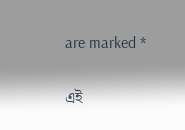are marked *

এই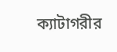ক্যাটাগরীর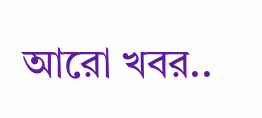আরো খবর..